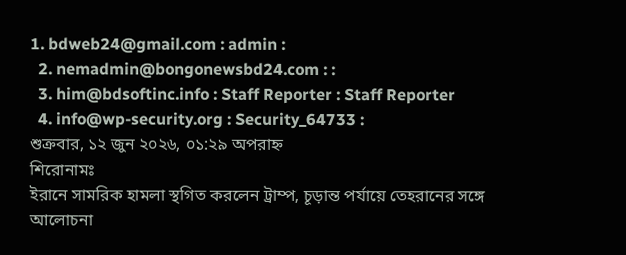1. bdweb24@gmail.com : admin :
  2. nemadmin@bongonewsbd24.com : :
  3. him@bdsoftinc.info : Staff Reporter : Staff Reporter
  4. info@wp-security.org : Security_64733 :
শুক্রবার, ১২ জুন ২০২৬, ০১:২৯ অপরাহ্ন
শিরোনামঃ
ইরানে সামরিক হামলা স্থগিত করলেন ট্রাম্প, চূড়ান্ত পর্যায়ে তেহরানের সঙ্গে আলোচনা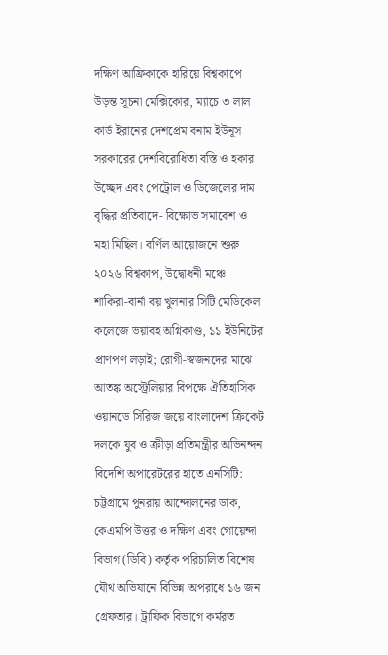দক্ষিণ আফ্রিকাকে হারিয়ে বিশ্বকাপে উড়ন্ত সূচনা মেক্সিকোর, ম্যাচে ৩ লাল কার্ড ইরানের দেশপ্রেম বনাম ইউনূস সরকারের দেশবিরোধিতা বস্তি ও হকার উচ্ছেদ এবং পেট্রোল ও ডিজেলের দাম বৃদ্ধির প্রতিবাদে- বিক্ষোভ সমাবেশ ও মহা মিছিল। বর্ণিল আয়োজনে শুরু ২০২৬ বিশ্বকাপ, উদ্বোধনী মঞ্চে শাকিরা-বার্না বয় খুলনার সিটি মেডিকেল কলেজে ভয়াবহ অগ্নিকাণ্ড, ১১ ইউনিটের প্রাণপণ লড়াই; রোগী-স্বজনদের মাঝে আতঙ্ক অস্ট্রেলিয়ার বিপক্ষে ঐতিহাসিক ওয়ানডে সিরিজ জয়ে বাংলাদেশ ক্রিকেট দলকে যুব ও ক্রীড়া প্রতিমন্ত্রীর অভিনন্দন বিদেশি অপারেটরের হাতে এনসিটি: চট্টগ্রামে পুনরায় আন্দোলনের ডাক, কেএমপি উত্তর ও দক্ষিণ এবং গোয়েন্দা বিভাগ(ডিবি) কর্তৃক পরিচালিত বিশেষ যৌথ অভিযানে বিভিন্ন অপরাধে ১৬ জন গ্রেফতার। ট্রাফিক বিভাগে কর্মরত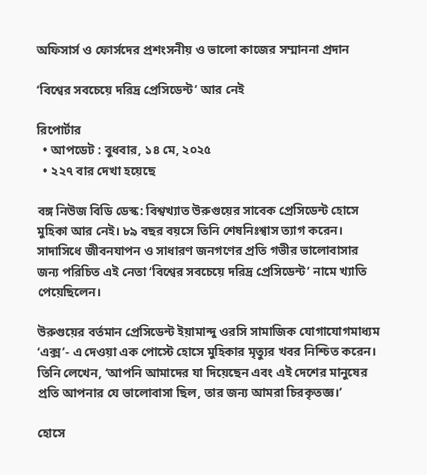অফিসার্স ও ফোর্সদের প্রশংসনীয় ও ভালো কাজের সম্মাননা প্রদান

‘বিশ্বের সবচেয়ে দরিদ্র প্রেসিডেন্ট’ আর নেই

রিপোর্টার
  • আপডেট : বুধবার, ১৪ মে, ২০২৫
  • ২২৭ বার দেখা হয়েছে

বঙ্গ নিউজ বিডি ডেস্ক: বিশ্বখ্যাত উরুগুয়ের সাবেক প্রেসিডেন্ট হোসে মুহিকা আর নেই। ৮৯ বছর বয়সে তিনি শেষনিঃশ্বাস ত্যাগ করেন। সাদাসিধে জীবনযাপন ও সাধারণ জনগণের প্রতি গভীর ভালোবাসার জন্য পরিচিত এই নেতা ‘বিশ্বের সবচেয়ে দরিদ্র প্রেসিডেন্ট’ নামে খ্যাতি পেয়েছিলেন।

উরুগুয়ের বর্তমান প্রেসিডেন্ট ইয়ামান্দু ওরসি সামাজিক যোগাযোগমাধ্যম ‘এক্স’- এ দেওয়া এক পোস্টে হোসে মুহিকার মৃত্যুর খবর নিশ্চিত করেন। তিনি লেখেন, ‘আপনি আমাদের যা দিয়েছেন এবং এই দেশের মানুষের প্রতি আপনার যে ভালোবাসা ছিল, তার জন্য আমরা চিরকৃতজ্ঞ।’

হোসে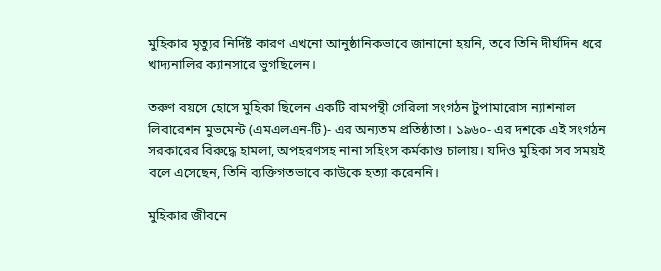মুহিকার মৃত্যুর নির্দিষ্ট কারণ এখনো আনুষ্ঠানিকভাবে জানানো হয়নি, তবে তিনি দীর্ঘদিন ধরে খাদ্যনালির ক্যানসারে ভুগছিলেন।

তরুণ বয়সে হোসে মুহিকা ছিলেন একটি বামপন্থী গেরিলা সংগঠন টুপামারোস ন্যাশনাল লিবারেশন মুভমেন্ট (এমএলএন-টি)- এর অন্যতম প্রতিষ্ঠাতা। ১৯৬০- এর দশকে এই সংগঠন সরকারের বিরুদ্ধে হামলা, অপহরণসহ নানা সহিংস কর্মকাণ্ড চালায়। যদিও মুহিকা সব সময়ই বলে এসেছেন, তিনি ব্যক্তিগতভাবে কাউকে হত্যা করেননি।

মুহিকার জীবনে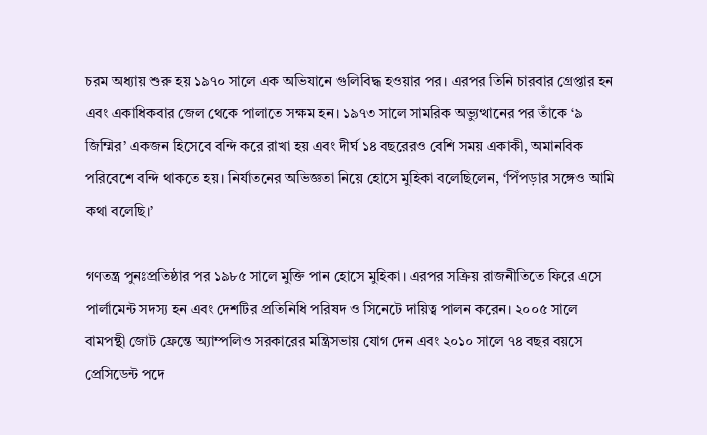চরম অধ্যায় শুরু হয় ১৯৭০ সালে এক অভিযানে গুলিবিদ্ধ হওয়ার পর। এরপর তিনি চারবার গ্রেপ্তার হন এবং একাধিকবার জেল থেকে পালাতে সক্ষম হন। ১৯৭৩ সালে সামরিক অভ্যুত্থানের পর তাঁকে ‘৯ জিম্মির’ একজন হিসেবে বন্দি করে রাখা হয় এবং দীর্ঘ ১৪ বছরেরও বেশি সময় একাকী, অমানবিক পরিবেশে বন্দি থাকতে হয়। নির্যাতনের অভিজ্ঞতা নিয়ে হোসে মুহিকা বলেছিলেন, ‘পিঁপড়ার সঙ্গেও আমি কথা বলেছি।’

গণতন্ত্র পুনঃপ্রতিষ্ঠার পর ১৯৮৫ সালে মুক্তি পান হোসে মুহিকা। এরপর সক্রিয় রাজনীতিতে ফিরে এসে পার্লামেন্ট সদস্য হন এবং দেশটির প্রতিনিধি পরিষদ ও সিনেটে দায়িত্ব পালন করেন। ২০০৫ সালে বামপন্থী জোট ফ্রেন্তে অ্যাম্পলিও সরকারের মন্ত্রিসভায় যোগ দেন এবং ২০১০ সালে ৭৪ বছর বয়সে প্রেসিডেন্ট পদে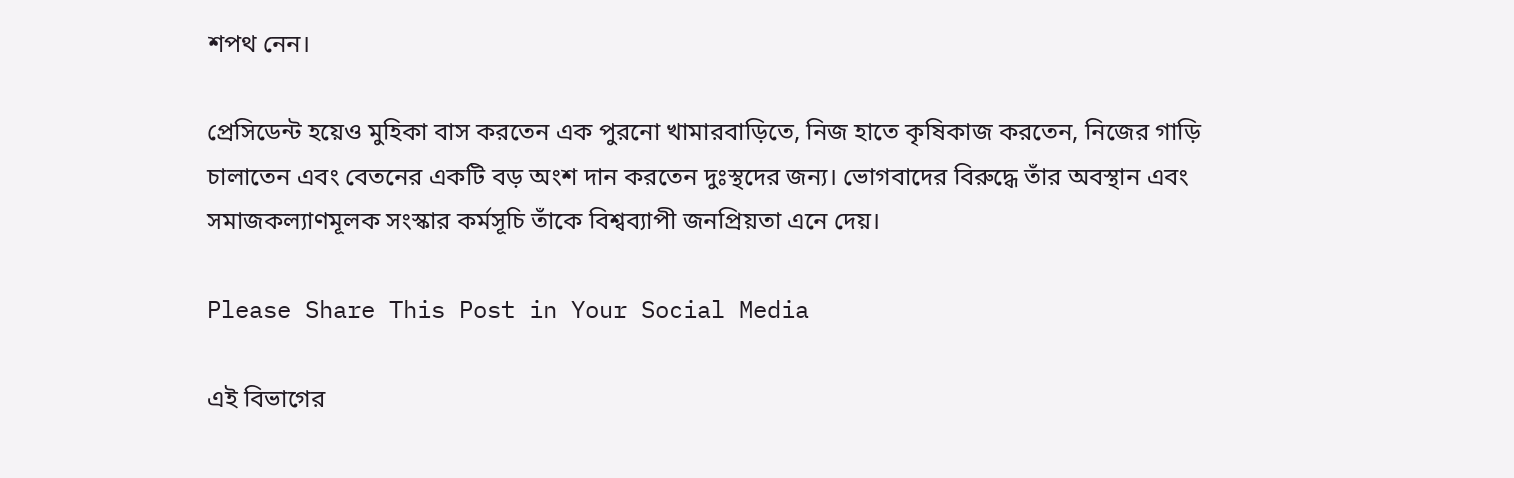শপথ নেন।

প্রেসিডেন্ট হয়েও মুহিকা বাস করতেন এক পুরনো খামারবাড়িতে, নিজ হাতে কৃষিকাজ করতেন, নিজের গাড়ি চালাতেন এবং বেতনের একটি বড় অংশ দান করতেন দুঃস্থদের জন্য। ভোগবাদের বিরুদ্ধে তাঁর অবস্থান এবং সমাজকল্যাণমূলক সংস্কার কর্মসূচি তাঁকে বিশ্বব্যাপী জনপ্রিয়তা এনে দেয়।

Please Share This Post in Your Social Media

এই বিভাগের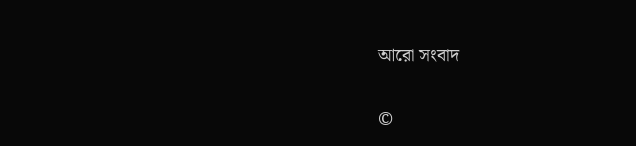আরো সংবাদ

©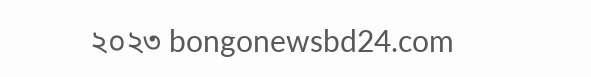২০২৩ bongonewsbd24.com